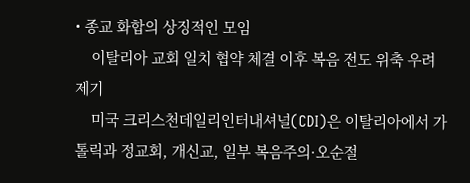• 종교 화합의 상징적인 모임
    이탈리아 교회 일치 협약 체결 이후 복음 전도 위축 우려 제기
    미국 크리스천데일리인터내셔널(CDI)은 이탈리아에서 가톨릭과 정교회, 개신교, 일부 복음주의·오순절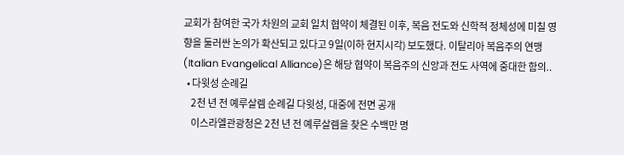교회가 참여한 국가 차원의 교회 일치 협약이 체결된 이후, 복음 전도와 신학적 정체성에 미칠 영향을 둘러싼 논의가 확산되고 있다고 9일(이하 현지시각) 보도했다. 이탈리아 복음주의 연맹(Italian Evangelical Alliance)은 해당 협약이 복음주의 신앙과 전도 사역에 중대한 함의..
  • 다윗성 순례길
    2천 년 전 예루살렘 순례길 다윗성, 대중에 전면 공개
    이스라엘관광청은 2천 년 전 예루살렘을 찾은 수백만 명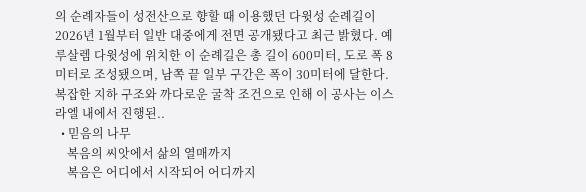의 순례자들이 성전산으로 향할 때 이용했던 다윗성 순례길이 2026년 1월부터 일반 대중에게 전면 공개됐다고 최근 밝혔다. 예루살렘 다윗성에 위치한 이 순례길은 총 길이 600미터, 도로 폭 8미터로 조성됐으며, 남쪽 끝 일부 구간은 폭이 30미터에 달한다. 복잡한 지하 구조와 까다로운 굴착 조건으로 인해 이 공사는 이스라엘 내에서 진행된..
  • 믿음의 나무
    복음의 씨앗에서 삶의 열매까지
    복음은 어디에서 시작되어 어디까지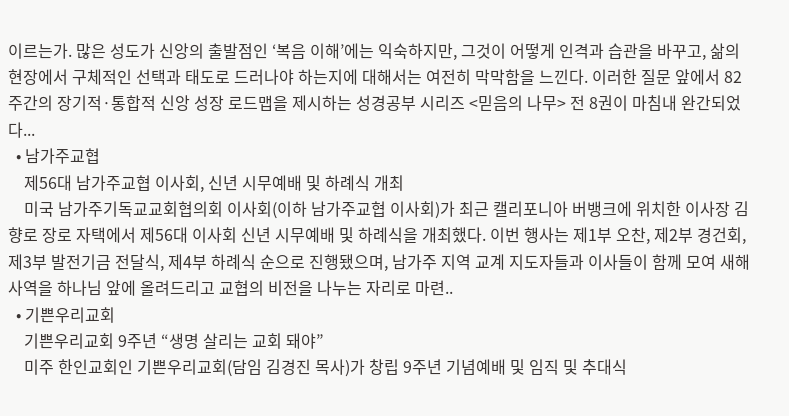이르는가. 많은 성도가 신앙의 출발점인 ‘복음 이해’에는 익숙하지만, 그것이 어떻게 인격과 습관을 바꾸고, 삶의 현장에서 구체적인 선택과 태도로 드러나야 하는지에 대해서는 여전히 막막함을 느낀다. 이러한 질문 앞에서 82주간의 장기적·통합적 신앙 성장 로드맵을 제시하는 성경공부 시리즈 <믿음의 나무> 전 8권이 마침내 완간되었다...
  • 남가주교협
    제56대 남가주교협 이사회, 신년 시무예배 및 하례식 개최
    미국 남가주기독교교회협의회 이사회(이하 남가주교협 이사회)가 최근 캘리포니아 버뱅크에 위치한 이사장 김향로 장로 자택에서 제56대 이사회 신년 시무예배 및 하례식을 개최했다. 이번 행사는 제1부 오찬, 제2부 경건회, 제3부 발전기금 전달식, 제4부 하례식 순으로 진행됐으며, 남가주 지역 교계 지도자들과 이사들이 함께 모여 새해 사역을 하나님 앞에 올려드리고 교협의 비전을 나누는 자리로 마련..
  • 기쁜우리교회
    기쁜우리교회 9주년 “생명 살리는 교회 돼야”
    미주 한인교회인 기쁜우리교회(담임 김경진 목사)가 창립 9주년 기념예배 및 임직 및 추대식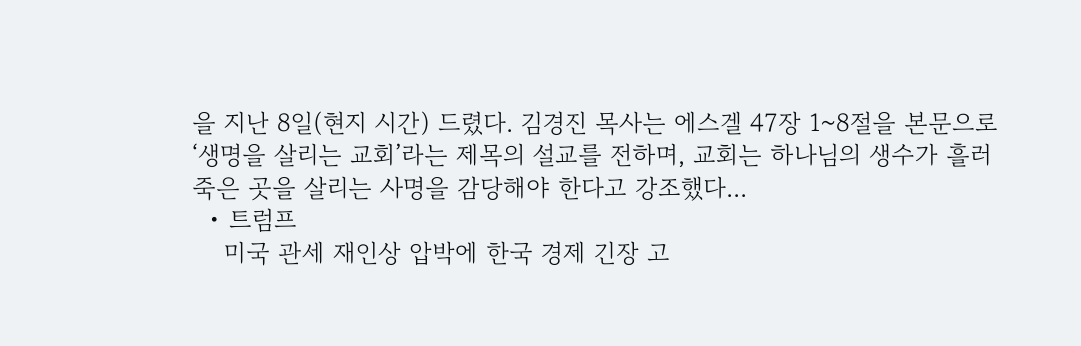을 지난 8일(현지 시간) 드렸다. 김경진 목사는 에스겔 47장 1~8절을 본문으로 ‘생명을 살리는 교회’라는 제목의 설교를 전하며, 교회는 하나님의 생수가 흘러 죽은 곳을 살리는 사명을 감당해야 한다고 강조했다...
  • 트럼프
    미국 관세 재인상 압박에 한국 경제 긴장 고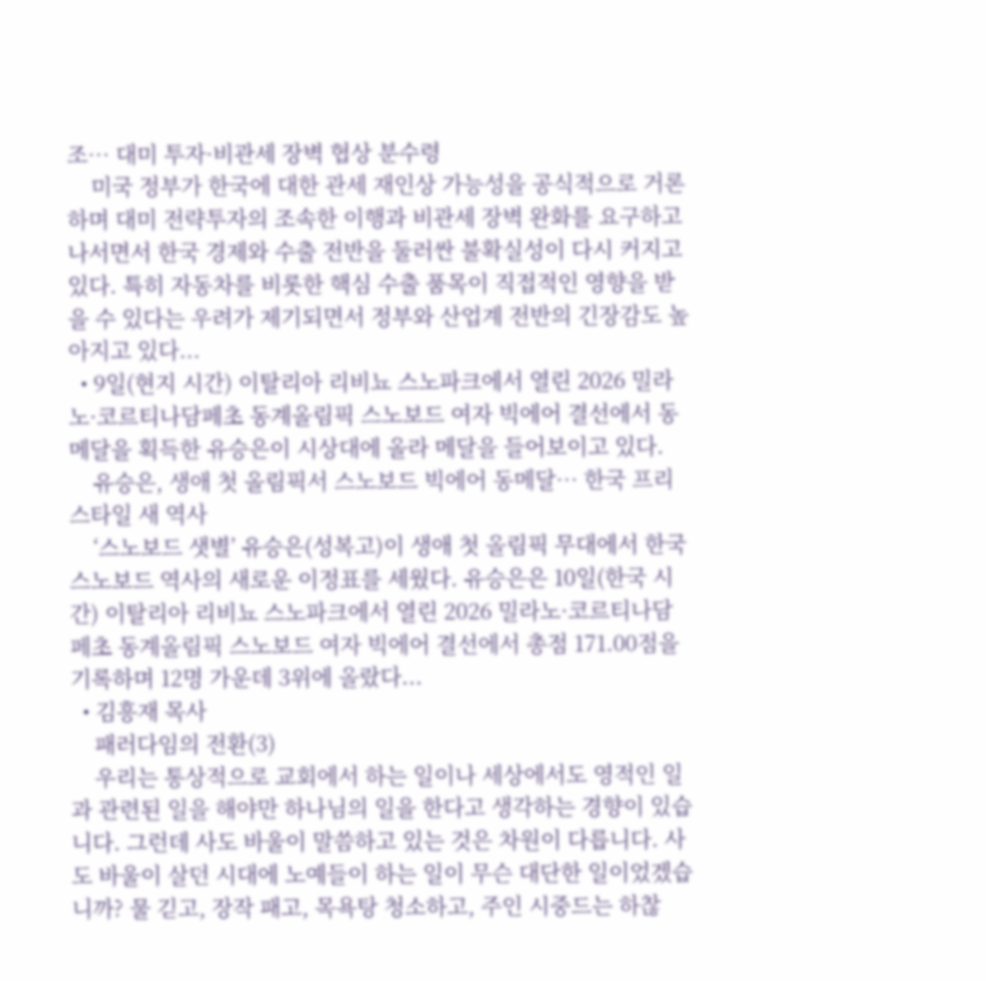조… 대미 투자·비관세 장벽 협상 분수령
    미국 정부가 한국에 대한 관세 재인상 가능성을 공식적으로 거론하며 대미 전략투자의 조속한 이행과 비관세 장벽 완화를 요구하고 나서면서 한국 경제와 수출 전반을 둘러싼 불확실성이 다시 커지고 있다. 특히 자동차를 비롯한 핵심 수출 품목이 직접적인 영향을 받을 수 있다는 우려가 제기되면서 정부와 산업계 전반의 긴장감도 높아지고 있다...
  • 9일(현지 시간) 이탈리아 리비뇨 스노파크에서 열린 2026 밀라노·코르티나담페초 동계올림픽 스노보드 여자 빅에어 결선에서 동메달을 획득한 유승은이 시상대에 올라 메달을 들어보이고 있다.
    유승은, 생애 첫 올림픽서 스노보드 빅에어 동메달… 한국 프리스타일 새 역사
    ‘스노보드 샛별’ 유승은(성복고)이 생애 첫 올림픽 무대에서 한국 스노보드 역사의 새로운 이정표를 세웠다. 유승은은 10일(한국 시간) 이탈리아 리비뇨 스노파크에서 열린 2026 밀라노·코르티나담페초 동계올림픽 스노보드 여자 빅에어 결선에서 총점 171.00점을 기록하며 12명 가운데 3위에 올랐다...
  • 김흥재 목사
    패러다임의 전환(3)
    우리는 통상적으로 교회에서 하는 일이나 세상에서도 영적인 일과 관련된 일을 해야만 하나님의 일을 한다고 생각하는 경향이 있습니다. 그런데 사도 바울이 말씀하고 있는 것은 차원이 다릅니다. 사도 바울이 살던 시대에 노예들이 하는 일이 무슨 대단한 일이었겠습니까? 물 긷고, 장작 패고, 목욕탕 청소하고, 주인 시중드는 하찮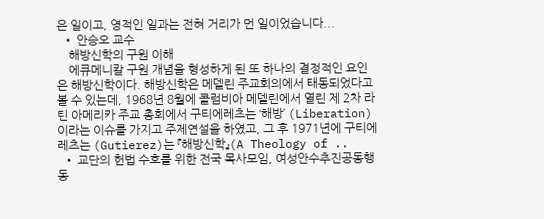은 일이고, 영적인 일과는 전혀 거리가 먼 일이었습니다...
  • 안승오 교수
    해방신학의 구원 이해
    에큐메니칼 구원 개념을 형성하게 된 또 하나의 결정적인 요인은 해방신학이다. 해방신학은 메델린 주교회의에서 태동되었다고 볼 수 있는데, 1968년 8월에 콜럼비아 메델린에서 열린 제 2차 라틴 아메리카 주교 총회에서 구티에레츠는 ‘해방’ (Liberation) 이라는 이슈를 가지고 주제연설을 하였고, 그 후 1971년에 구티에레츠는 (Gutierez)는 『해방신학』(A Theology of ..
  • 교단의 헌법 수호를 위한 전국 목사모임, 여성안수추진공동행동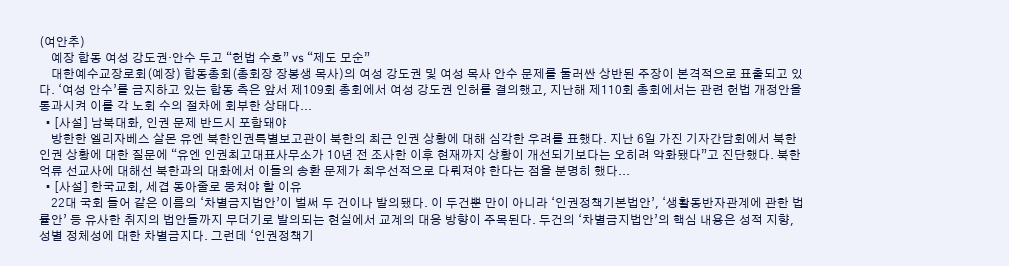(여안추)
    예장 합동 여성 강도권·안수 두고 “헌법 수호” vs “제도 모순”
    대한예수교장로회(예장) 합동총회(총회장 장봉생 목사)의 여성 강도권 및 여성 목사 안수 문제를 둘러싼 상반된 주장이 본격적으로 표출되고 있다. ‘여성 안수’를 금지하고 있는 합동 측은 앞서 제109회 총회에서 여성 강도권 인허를 결의했고, 지난해 제110회 총회에서는 관련 헌법 개정안을 통과시켜 이를 각 노회 수의 절차에 회부한 상태다...
  • [사설] 남북대화, 인권 문제 반드시 포함돼야
    방한한 엘리자베스 살몬 유엔 북한인권특별보고관이 북한의 최근 인권 상황에 대해 심각한 우려를 표했다. 지난 6일 가진 기자간담회에서 북한 인권 상황에 대한 질문에 “유엔 인권최고대표사무소가 10년 전 조사한 이후 현재까지 상황이 개선되기보다는 오히려 악화됐다”고 진단했다. 북한 억류 선교사에 대해선 북한과의 대화에서 이들의 송환 문제가 최우선적으로 다뤄져야 한다는 점을 분명히 했다...
  • [사설] 한국교회, 세겹 동아줄로 뭉쳐야 할 이유
    22대 국회 들어 같은 이름의 ‘차별금지법안’이 벌써 두 건이나 발의됐다. 이 두건뿐 만이 아니라 ‘인권정책기본법안’, ‘생활동반자관계에 관한 법률안’ 등 유사한 취지의 법안들까지 무더기로 발의되는 현실에서 교계의 대응 방향이 주목된다. 두건의 ‘차별금지법안’의 핵심 내용은 성적 지향, 성별 정체성에 대한 차별금지다. 그런데 ‘인권정책기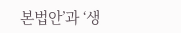본법안’과 ‘생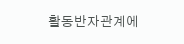활동반자관계에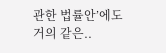관한 법률안’에도 거의 같은..